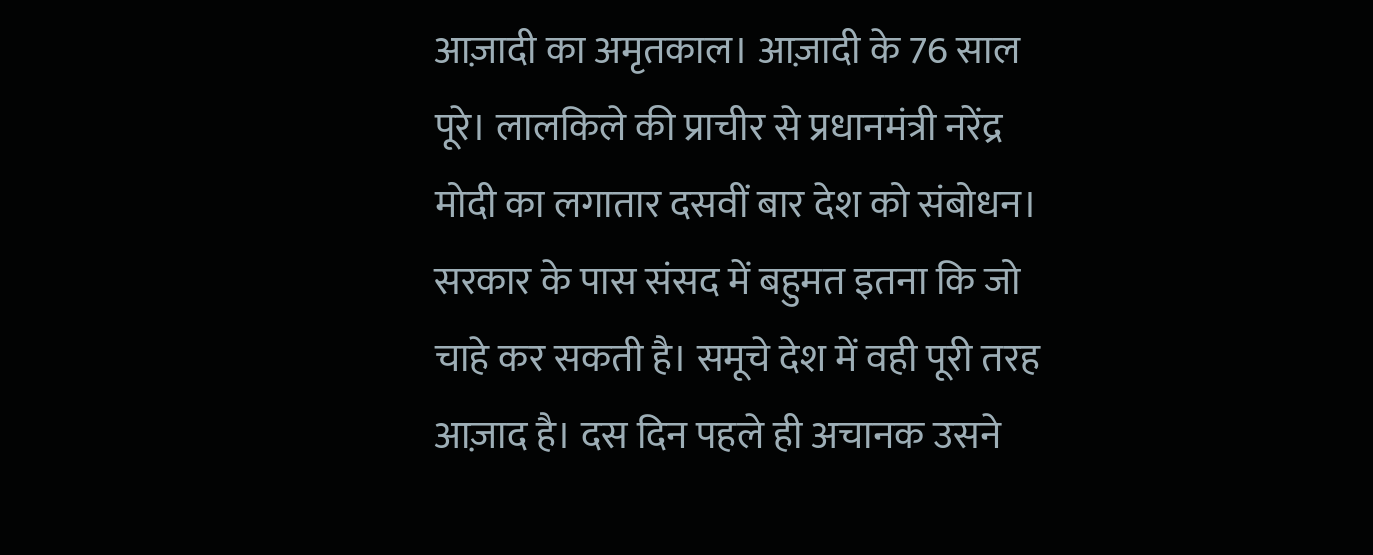आज़ादी का अमृतकाल। आज़ादी के 76 साल पूरे। लालकिले की प्राचीर से प्रधानमंत्री नरेंद्र मोदी का लगातार दसवीं बार देश को संबोधन। सरकार के पास संसद में बहुमत इतना कि जो चाहे कर सकती है। समूचे देश में वही पूरी तरह आज़ाद है। दस दिन पहले ही अचानक उसने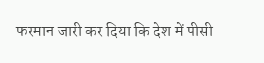फरमान जारी कर दिया कि देश में पीसी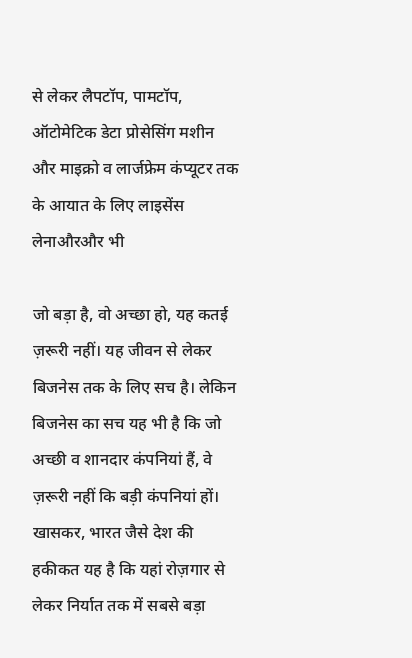से लेकर लैपटॉप, पामटॉप, ऑटोमेटिक डेटा प्रोसेसिंग मशीन और माइक्रो व लार्जफ्रेम कंप्यूटर तक के आयात के लिए लाइसेंस लेनाऔरऔर भी

जो बड़ा है, वो अच्छा हो, यह कतई ज़रूरी नहीं। यह जीवन से लेकर बिजनेस तक के लिए सच है। लेकिन बिजनेस का सच यह भी है कि जो अच्छी व शानदार कंपनियां हैं, वे ज़रूरी नहीं कि बड़ी कंपनियां हों। खासकर, भारत जैसे देश की हकीकत यह है कि यहां रोज़गार से लेकर निर्यात तक में सबसे बड़ा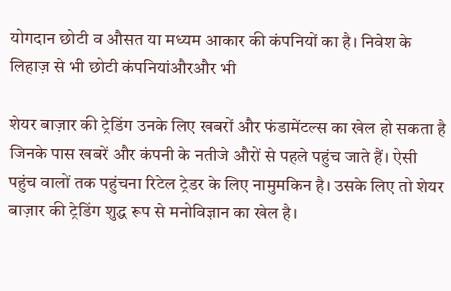योगदान छोटी व औसत या मध्यम आकार की कंपनियों का है। निवेश के लिहाज़ से भी छोटी कंपनियांऔरऔर भी

शेयर बाज़ार की ट्रेडिंग उनके लिए खबरों और फंडामेंटल्स का खेल हो सकता है जिनके पास खबरें और कंपनी के नतीजे औरों से पहले पहुंच जाते हैं। ऐसी पहुंच वालों तक पहुंचना रिटेल ट्रेडर के लिए नामुमकिन है। उसके लिए तो शेयर बाज़ार की ट्रेडिंग शुद्ध रूप से मनोविज्ञान का खेल है।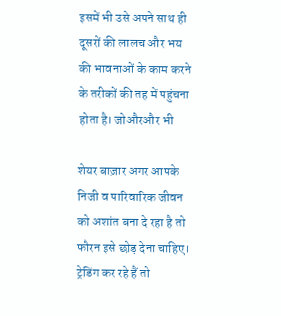इसमें भी उसे अपने साथ ही दूसरों की लालच और भय की भावनाओं के काम करने के तरीकों की तह में पहुंचना होता है। जोऔरऔर भी

शेयर बाज़ार अगर आपके निजी व पारिवारिक जीवन को अशांत बना दे रहा है तो फौरन इसे छोड़ देना चाहिए। ट्रेडिंग कर रहे हैं तो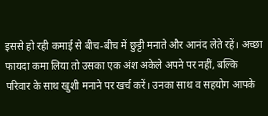इससे हो रही कमाई से बीच-बीच में छुट्टी मनाते और आनंद लेते रहें। अच्छा फायदा कमा लिया तो उसका एक अंश अकेले अपने पर नहीं, बल्कि परिवार के साथ खुशी मनाने पर खर्च करें। उनका साथ व सहयोग आपके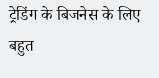ट्रेडिंग के बिजनेस के लिए बहुत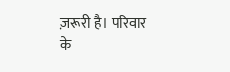ज़रूरी है। परिवार के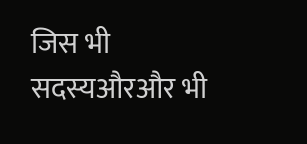जिस भी सदस्यऔरऔर भी